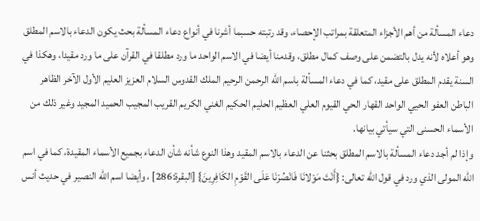دعاء المسألة من أهم الأجزاء المتعلقة بمراتب الإحصاء، وقد رتبته حسبما أشرنا في أنواع دعاء المسألة بحث يكون الدعاء بالاسم المطلق وهو أعلاه لأنه يدل بالتضمن على وصف كمال مطلق، وقدمنا أيضا في الاسم الواحد ما ورد مطلقا في القرآن على ما ورد مقيدا، وهكذا في السنة يقدم المطلق على مقيد، كما في دعاء المسألة باسم الله الرحمن الرحيم الملك القدوس السلام العزيز العليم الأول الآخر الظاهر الباطن العفو الحيي الواحد القهار الحي القيوم العلي العظيم الحليم الحكيم الغني الكريم القريب المجيب الحميد المجيد وغير ذلك من الأسماء الحسنى التي سيأتي بيانها.
وإذا لم أجد دعاء المسألة بالاسم المطلق بحثنا عن الدعاء بالاسم المقيد وهذا النوع شأنه شأن الدعاء بجميع الأسماء المقيدة، كما في اسم الله المولى الذي ورد في قول الله تعالى: {أَنْتَ مَوْلانَا فَانْصُرْنَا عَلَى القَوْمِ الكَافِرِينَ} [البقرة:286] ، وأيضا اسم الله النصير في حديث أنس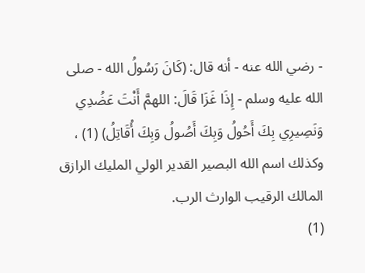- رضي الله عنه - أنه قال: (كَانَ رَسُولُ الله - صلى الله عليه وسلم - إِذَا غَزَا قَالَ: اللهمَّ أَنْتَ عَضُدِي وَنَصِيرِي بِكَ أَحُولُ وَبِكَ أَصُولُ وَبِكَ أُقَاتِلُ) (1) ، وكذلك اسم الله البصير القدير الولي المليك الرازق المالك الرقيب الوارث الرب.
(1)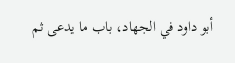أبو داود في الجهاد، باب ما يدعى ثم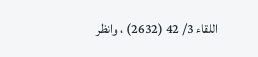اللقاء 3/ 42 (2632) ، وانظر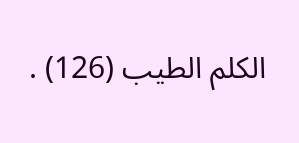الكلم الطيب (126) .